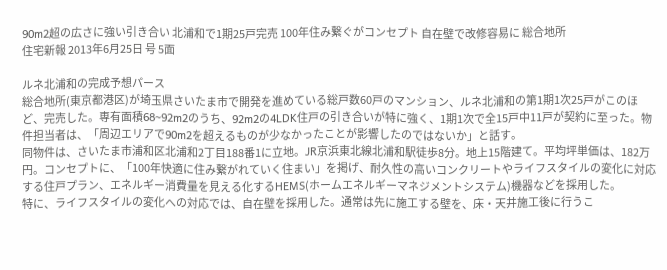90m2超の広さに強い引き合い 北浦和で1期25戸完売 100年住み繋ぐがコンセプト 自在壁で改修容易に 総合地所
住宅新報 2013年6月25日 号 5面

ルネ北浦和の完成予想パース
総合地所(東京都港区)が埼玉県さいたま市で開発を進めている総戸数60戸のマンション、ルネ北浦和の第1期1次25戸がこのほど、完売した。専有面積68~92m2のうち、92m2の4LDK住戸の引き合いが特に強く、1期1次で全15戸中11戸が契約に至った。物件担当者は、「周辺エリアで90m2を超えるものが少なかったことが影響したのではないか」と話す。
同物件は、さいたま市浦和区北浦和2丁目188番1に立地。JR京浜東北線北浦和駅徒歩8分。地上15階建て。平均坪単価は、182万円。コンセプトに、「100年快適に住み繋がれていく住まい」を掲げ、耐久性の高いコンクリートやライフスタイルの変化に対応する住戸プラン、エネルギー消費量を見える化するHEMS(ホームエネルギーマネジメントシステム)機器などを採用した。
特に、ライフスタイルの変化への対応では、自在壁を採用した。通常は先に施工する壁を、床・天井施工後に行うこ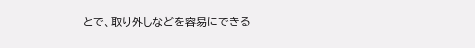とで、取り外しなどを容易にできる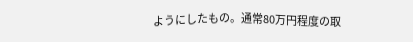ようにしたもの。通常80万円程度の取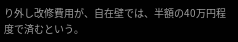り外し改修費用が、自在壁では、半額の40万円程度で済むという。